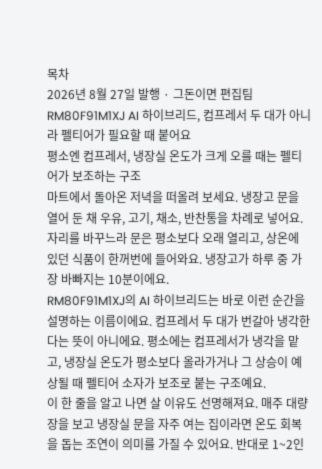목차
2026년 8월 27일 발행 · 그돈이면 편집팀
RM80F91M1XJ AI 하이브리드, 컴프레서 두 대가 아니라 펠티어가 필요할 때 붙어요
평소엔 컴프레서, 냉장실 온도가 크게 오를 때는 펠티어가 보조하는 구조
마트에서 돌아온 저녁을 떠올려 보세요. 냉장고 문을 열어 둔 채 우유, 고기, 채소, 반찬통을 차례로 넣어요. 자리를 바꾸느라 문은 평소보다 오래 열리고, 상온에 있던 식품이 한꺼번에 들어와요. 냉장고가 하루 중 가장 바빠지는 10분이에요.
RM80F91M1XJ의 AI 하이브리드는 바로 이런 순간을 설명하는 이름이에요. 컴프레서 두 대가 번갈아 냉각한다는 뜻이 아니에요. 평소에는 컴프레서가 냉각을 맡고, 냉장실 온도가 평소보다 올라가거나 그 상승이 예상될 때 펠티어 소자가 보조로 붙는 구조예요.
이 한 줄을 알고 나면 살 이유도 선명해져요. 매주 대량 장을 보고 냉장실 문을 자주 여는 집이라면 온도 회복을 돕는 조연이 의미를 가질 수 있어요. 반대로 1~2인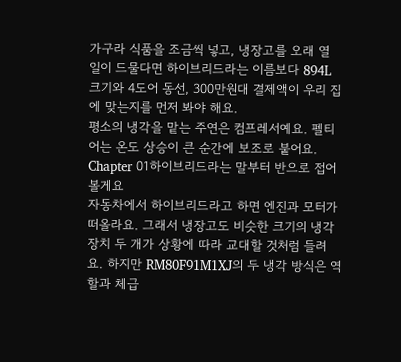가구라 식품을 조금씩 넣고, 냉장고를 오래 열 일이 드물다면 하이브리드라는 이름보다 894L 크기와 4도어 동선, 300만원대 결제액이 우리 집에 맞는지를 먼저 봐야 해요.
평소의 냉각을 맡는 주연은 컴프레서예요. 펠티어는 온도 상승이 큰 순간에 보조로 붙어요.
Chapter 01하이브리드라는 말부터 반으로 접어볼게요
자동차에서 하이브리드라고 하면 엔진과 모터가 떠올라요. 그래서 냉장고도 비슷한 크기의 냉각 장치 두 개가 상황에 따라 교대할 것처럼 들려요. 하지만 RM80F91M1XJ의 두 냉각 방식은 역할과 체급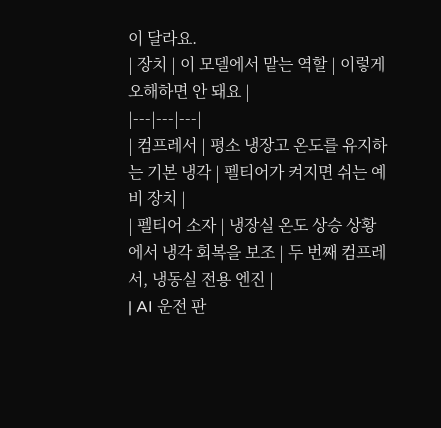이 달라요.
| 장치 | 이 모델에서 맡는 역할 | 이렇게 오해하면 안 돼요 |
|---|---|---|
| 컴프레서 | 평소 냉장고 온도를 유지하는 기본 냉각 | 펠티어가 켜지면 쉬는 예비 장치 |
| 펠티어 소자 | 냉장실 온도 상승 상황에서 냉각 회복을 보조 | 두 번째 컴프레서, 냉동실 전용 엔진 |
| AI 운전 판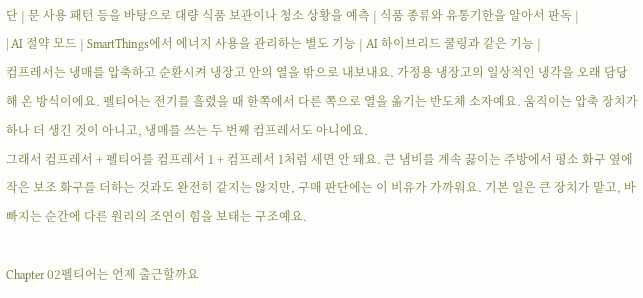단 | 문 사용 패턴 등을 바탕으로 대량 식품 보관이나 청소 상황을 예측 | 식품 종류와 유통기한을 알아서 판독 |
| AI 절약 모드 | SmartThings에서 에너지 사용을 관리하는 별도 기능 | AI 하이브리드 쿨링과 같은 기능 |
컴프레서는 냉매를 압축하고 순환시켜 냉장고 안의 열을 밖으로 내보내요. 가정용 냉장고의 일상적인 냉각을 오래 담당해 온 방식이에요. 펠티어는 전기를 흘렸을 때 한쪽에서 다른 쪽으로 열을 옮기는 반도체 소자예요. 움직이는 압축 장치가 하나 더 생긴 것이 아니고, 냉매를 쓰는 두 번째 컴프레서도 아니에요.
그래서 컴프레서 + 펠티어를 컴프레서 1 + 컴프레서 1처럼 세면 안 돼요. 큰 냄비를 계속 끓이는 주방에서 평소 화구 옆에 작은 보조 화구를 더하는 것과도 완전히 같지는 않지만, 구매 판단에는 이 비유가 가까워요. 기본 일은 큰 장치가 맡고, 바빠지는 순간에 다른 원리의 조연이 힘을 보태는 구조예요.

Chapter 02펠티어는 언제 출근할까요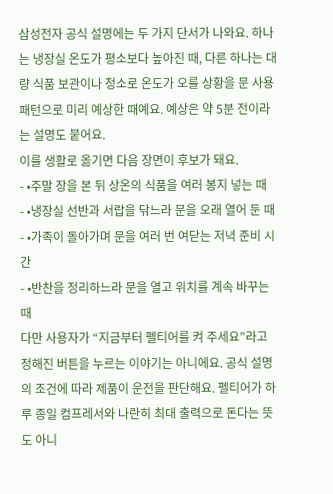삼성전자 공식 설명에는 두 가지 단서가 나와요. 하나는 냉장실 온도가 평소보다 높아진 때, 다른 하나는 대량 식품 보관이나 청소로 온도가 오를 상황을 문 사용 패턴으로 미리 예상한 때예요. 예상은 약 5분 전이라는 설명도 붙어요.
이를 생활로 옮기면 다음 장면이 후보가 돼요.
- •주말 장을 본 뒤 상온의 식품을 여러 봉지 넣는 때
- •냉장실 선반과 서랍을 닦느라 문을 오래 열어 둔 때
- •가족이 돌아가며 문을 여러 번 여닫는 저녁 준비 시간
- •반찬을 정리하느라 문을 열고 위치를 계속 바꾸는 때
다만 사용자가 “지금부터 펠티어를 켜 주세요”라고 정해진 버튼을 누르는 이야기는 아니에요. 공식 설명의 조건에 따라 제품이 운전을 판단해요. 펠티어가 하루 종일 컴프레서와 나란히 최대 출력으로 돈다는 뜻도 아니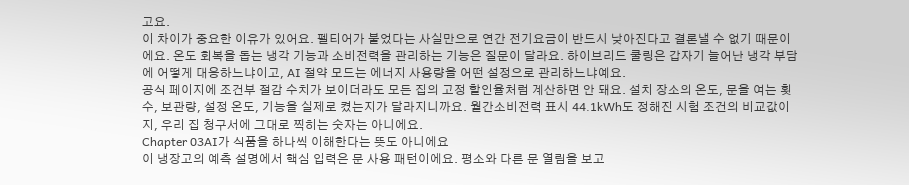고요.
이 차이가 중요한 이유가 있어요. 펠티어가 붙었다는 사실만으로 연간 전기요금이 반드시 낮아진다고 결론낼 수 없기 때문이에요. 온도 회복을 돕는 냉각 기능과 소비전력을 관리하는 기능은 질문이 달라요. 하이브리드 쿨링은 갑자기 늘어난 냉각 부담에 어떻게 대응하느냐이고, AI 절약 모드는 에너지 사용량을 어떤 설정으로 관리하느냐예요.
공식 페이지에 조건부 절감 수치가 보이더라도 모든 집의 고정 할인율처럼 계산하면 안 돼요. 설치 장소의 온도, 문을 여는 횟수, 보관량, 설정 온도, 기능을 실제로 켰는지가 달라지니까요. 월간소비전력 표시 44.1kWh도 정해진 시험 조건의 비교값이지, 우리 집 청구서에 그대로 찍히는 숫자는 아니에요.
Chapter 03AI가 식품을 하나씩 이해한다는 뜻도 아니에요
이 냉장고의 예측 설명에서 핵심 입력은 문 사용 패턴이에요. 평소와 다른 문 열림을 보고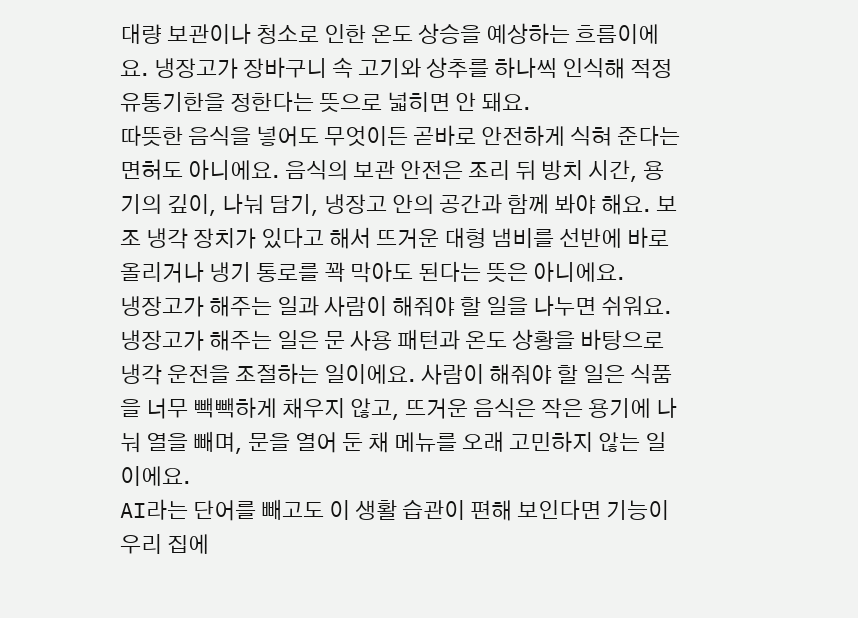대량 보관이나 청소로 인한 온도 상승을 예상하는 흐름이에요. 냉장고가 장바구니 속 고기와 상추를 하나씩 인식해 적정 유통기한을 정한다는 뜻으로 넓히면 안 돼요.
따뜻한 음식을 넣어도 무엇이든 곧바로 안전하게 식혀 준다는 면허도 아니에요. 음식의 보관 안전은 조리 뒤 방치 시간, 용기의 깊이, 나눠 담기, 냉장고 안의 공간과 함께 봐야 해요. 보조 냉각 장치가 있다고 해서 뜨거운 대형 냄비를 선반에 바로 올리거나 냉기 통로를 꽉 막아도 된다는 뜻은 아니에요.
냉장고가 해주는 일과 사람이 해줘야 할 일을 나누면 쉬워요.
냉장고가 해주는 일은 문 사용 패턴과 온도 상황을 바탕으로 냉각 운전을 조절하는 일이에요. 사람이 해줘야 할 일은 식품을 너무 빽빽하게 채우지 않고, 뜨거운 음식은 작은 용기에 나눠 열을 빼며, 문을 열어 둔 채 메뉴를 오래 고민하지 않는 일이에요.
AI라는 단어를 빼고도 이 생활 습관이 편해 보인다면 기능이 우리 집에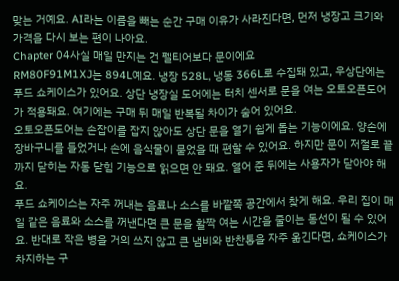맞는 거예요. AI라는 이름을 빼는 순간 구매 이유가 사라진다면, 먼저 냉장고 크기와 가격을 다시 보는 편이 나아요.
Chapter 04사실 매일 만지는 건 펠티어보다 문이에요
RM80F91M1XJ는 894L예요. 냉장 528L, 냉동 366L로 수집돼 있고, 우상단에는 푸드 쇼케이스가 있어요. 상단 냉장실 도어에는 터치 센서로 문을 여는 오토오픈도어가 적용돼요. 여기에는 구매 뒤 매일 반복될 차이가 숨어 있어요.
오토오픈도어는 손잡이를 잡지 않아도 상단 문을 열기 쉽게 돕는 기능이에요. 양손에 장바구니를 들었거나 손에 음식물이 묻었을 때 편할 수 있어요. 하지만 문이 저절로 끝까지 닫히는 자동 닫힘 기능으로 읽으면 안 돼요. 열어 준 뒤에는 사용자가 닫아야 해요.
푸드 쇼케이스는 자주 꺼내는 음료나 소스를 바깥쪽 공간에서 찾게 해요. 우리 집이 매일 같은 음료와 소스를 꺼낸다면 큰 문을 활짝 여는 시간을 줄이는 동선이 될 수 있어요. 반대로 작은 병을 거의 쓰지 않고 큰 냄비와 반찬통을 자주 옮긴다면, 쇼케이스가 차지하는 구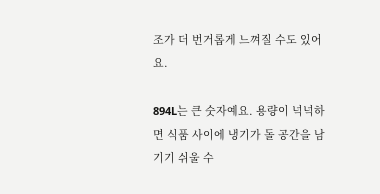조가 더 번거롭게 느껴질 수도 있어요.

894L는 큰 숫자예요. 용량이 넉넉하면 식품 사이에 냉기가 돌 공간을 남기기 쉬울 수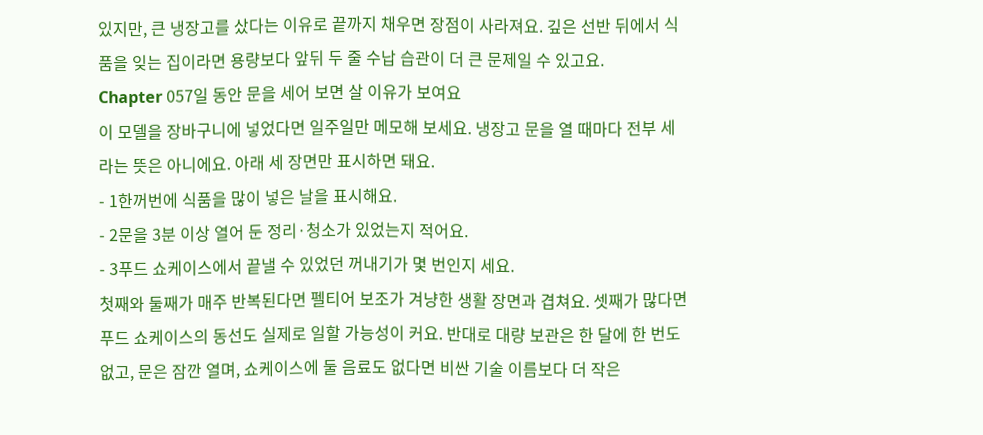있지만, 큰 냉장고를 샀다는 이유로 끝까지 채우면 장점이 사라져요. 깊은 선반 뒤에서 식품을 잊는 집이라면 용량보다 앞뒤 두 줄 수납 습관이 더 큰 문제일 수 있고요.
Chapter 057일 동안 문을 세어 보면 살 이유가 보여요
이 모델을 장바구니에 넣었다면 일주일만 메모해 보세요. 냉장고 문을 열 때마다 전부 세라는 뜻은 아니에요. 아래 세 장면만 표시하면 돼요.
- 1한꺼번에 식품을 많이 넣은 날을 표시해요.
- 2문을 3분 이상 열어 둔 정리·청소가 있었는지 적어요.
- 3푸드 쇼케이스에서 끝낼 수 있었던 꺼내기가 몇 번인지 세요.
첫째와 둘째가 매주 반복된다면 펠티어 보조가 겨냥한 생활 장면과 겹쳐요. 셋째가 많다면 푸드 쇼케이스의 동선도 실제로 일할 가능성이 커요. 반대로 대량 보관은 한 달에 한 번도 없고, 문은 잠깐 열며, 쇼케이스에 둘 음료도 없다면 비싼 기술 이름보다 더 작은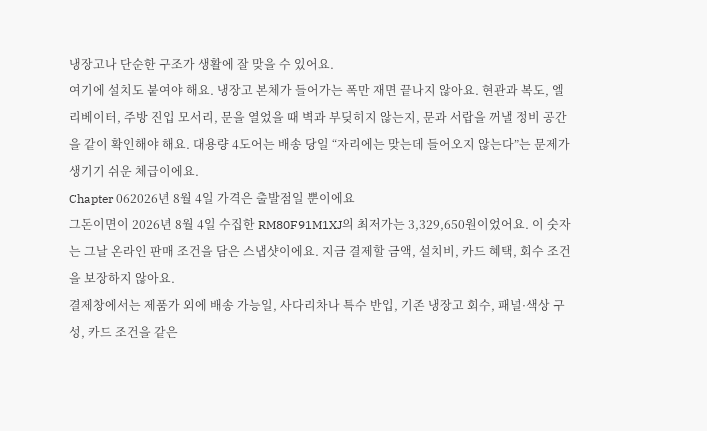냉장고나 단순한 구조가 생활에 잘 맞을 수 있어요.
여기에 설치도 붙여야 해요. 냉장고 본체가 들어가는 폭만 재면 끝나지 않아요. 현관과 복도, 엘리베이터, 주방 진입 모서리, 문을 열었을 때 벽과 부딪히지 않는지, 문과 서랍을 꺼낼 정비 공간을 같이 확인해야 해요. 대용량 4도어는 배송 당일 “자리에는 맞는데 들어오지 않는다”는 문제가 생기기 쉬운 체급이에요.
Chapter 062026년 8월 4일 가격은 출발점일 뿐이에요
그돈이면이 2026년 8월 4일 수집한 RM80F91M1XJ의 최저가는 3,329,650원이었어요. 이 숫자는 그날 온라인 판매 조건을 담은 스냅샷이에요. 지금 결제할 금액, 설치비, 카드 혜택, 회수 조건을 보장하지 않아요.
결제창에서는 제품가 외에 배송 가능일, 사다리차나 특수 반입, 기존 냉장고 회수, 패널·색상 구성, 카드 조건을 같은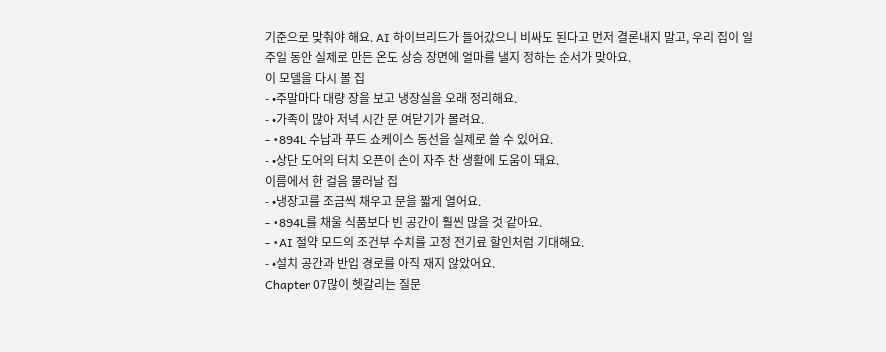기준으로 맞춰야 해요. AI 하이브리드가 들어갔으니 비싸도 된다고 먼저 결론내지 말고, 우리 집이 일주일 동안 실제로 만든 온도 상승 장면에 얼마를 낼지 정하는 순서가 맞아요.
이 모델을 다시 볼 집
- •주말마다 대량 장을 보고 냉장실을 오래 정리해요.
- •가족이 많아 저녁 시간 문 여닫기가 몰려요.
- •894L 수납과 푸드 쇼케이스 동선을 실제로 쓸 수 있어요.
- •상단 도어의 터치 오픈이 손이 자주 찬 생활에 도움이 돼요.
이름에서 한 걸음 물러날 집
- •냉장고를 조금씩 채우고 문을 짧게 열어요.
- •894L를 채울 식품보다 빈 공간이 훨씬 많을 것 같아요.
- •AI 절약 모드의 조건부 수치를 고정 전기료 할인처럼 기대해요.
- •설치 공간과 반입 경로를 아직 재지 않았어요.
Chapter 07많이 헷갈리는 질문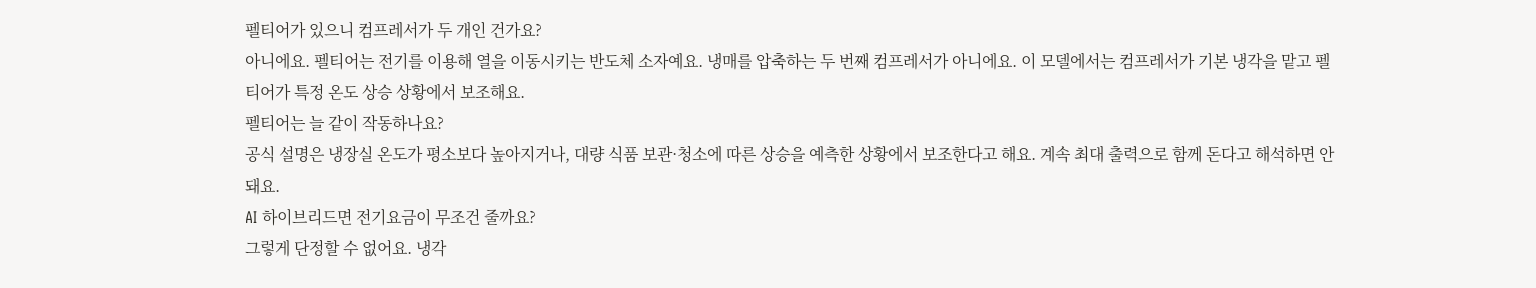펠티어가 있으니 컴프레서가 두 개인 건가요?
아니에요. 펠티어는 전기를 이용해 열을 이동시키는 반도체 소자예요. 냉매를 압축하는 두 번째 컴프레서가 아니에요. 이 모델에서는 컴프레서가 기본 냉각을 맡고 펠티어가 특정 온도 상승 상황에서 보조해요.
펠티어는 늘 같이 작동하나요?
공식 설명은 냉장실 온도가 평소보다 높아지거나, 대량 식품 보관·청소에 따른 상승을 예측한 상황에서 보조한다고 해요. 계속 최대 출력으로 함께 돈다고 해석하면 안 돼요.
AI 하이브리드면 전기요금이 무조건 줄까요?
그렇게 단정할 수 없어요. 냉각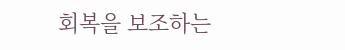회복을 보조하는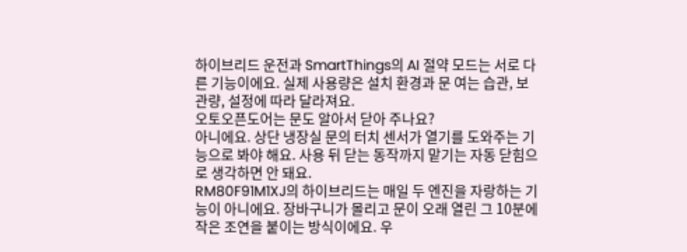하이브리드 운전과 SmartThings의 AI 절약 모드는 서로 다른 기능이에요. 실제 사용량은 설치 환경과 문 여는 습관, 보관량, 설정에 따라 달라져요.
오토오픈도어는 문도 알아서 닫아 주나요?
아니에요. 상단 냉장실 문의 터치 센서가 열기를 도와주는 기능으로 봐야 해요. 사용 뒤 닫는 동작까지 맡기는 자동 닫힘으로 생각하면 안 돼요.
RM80F91M1XJ의 하이브리드는 매일 두 엔진을 자랑하는 기능이 아니에요. 장바구니가 몰리고 문이 오래 열린 그 10분에 작은 조연을 붙이는 방식이에요. 우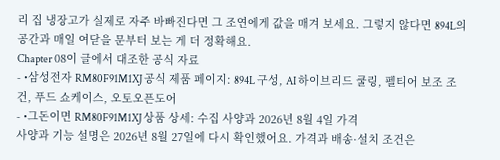리 집 냉장고가 실제로 자주 바빠진다면 그 조연에게 값을 매겨 보세요. 그렇지 않다면 894L의 공간과 매일 여닫을 문부터 보는 게 더 정확해요.
Chapter 08이 글에서 대조한 공식 자료
- •삼성전자 RM80F91M1XJ 공식 제품 페이지: 894L 구성, AI 하이브리드 쿨링, 펠티어 보조 조건, 푸드 쇼케이스, 오토오픈도어
- •그돈이면 RM80F91M1XJ 상품 상세: 수집 사양과 2026년 8월 4일 가격
사양과 기능 설명은 2026년 8월 27일에 다시 확인했어요. 가격과 배송·설치 조건은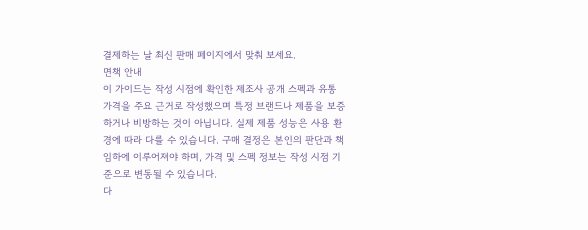결제하는 날 최신 판매 페이지에서 맞춰 보세요.
면책 안내
이 가이드는 작성 시점에 확인한 제조사 공개 스펙과 유통 가격을 주요 근거로 작성했으며 특정 브랜드나 제품을 보증하거나 비방하는 것이 아닙니다. 실제 제품 성능은 사용 환경에 따라 다를 수 있습니다. 구매 결정은 본인의 판단과 책임하에 이루어져야 하며, 가격 및 스펙 정보는 작성 시점 기준으로 변동될 수 있습니다.
다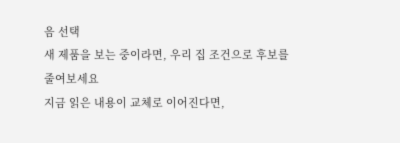음 선택
새 제품을 보는 중이라면, 우리 집 조건으로 후보를 줄여보세요
지금 읽은 내용이 교체로 이어진다면,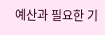예산과 필요한 기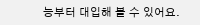능부터 대입해 볼 수 있어요.